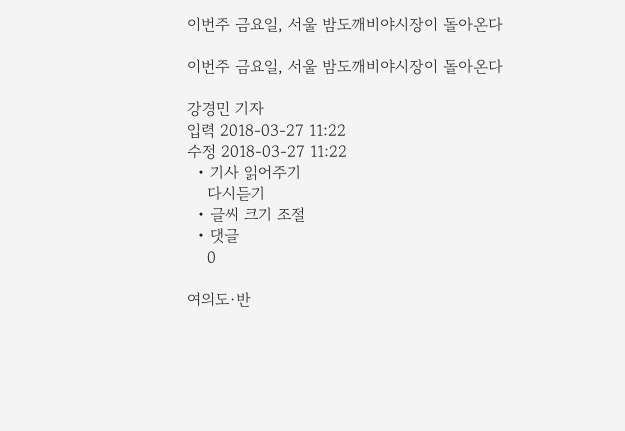이번주 금요일, 서울 밤도깨비야시장이 돌아온다

이번주 금요일, 서울 밤도깨비야시장이 돌아온다

강경민 기자
입력 2018-03-27 11:22
수정 2018-03-27 11:22
  • 기사 읽어주기
    다시듣기
  • 글씨 크기 조절
  • 댓글
    0

여의도·반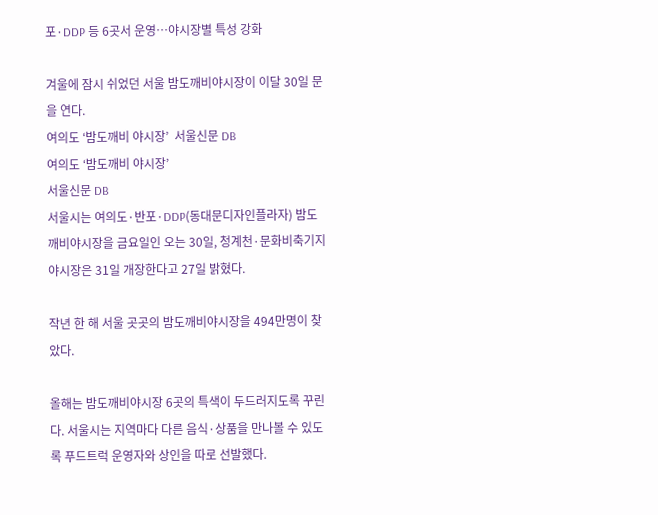포·DDP 등 6곳서 운영…야시장별 특성 강화

겨울에 잠시 쉬었던 서울 밤도깨비야시장이 이달 30일 문을 연다.
여의도 ‘밤도깨비 야시장’  서울신문 DB
여의도 ‘밤도깨비 야시장’
서울신문 DB
서울시는 여의도·반포·DDP(동대문디자인플라자) 밤도깨비야시장을 금요일인 오는 30일, 청계천·문화비축기지 야시장은 31일 개장한다고 27일 밝혔다.

작년 한 해 서울 곳곳의 밤도깨비야시장을 494만명이 찾았다.

올해는 밤도깨비야시장 6곳의 특색이 두드러지도록 꾸린다. 서울시는 지역마다 다른 음식·상품을 만나볼 수 있도록 푸드트럭 운영자와 상인을 따로 선발했다.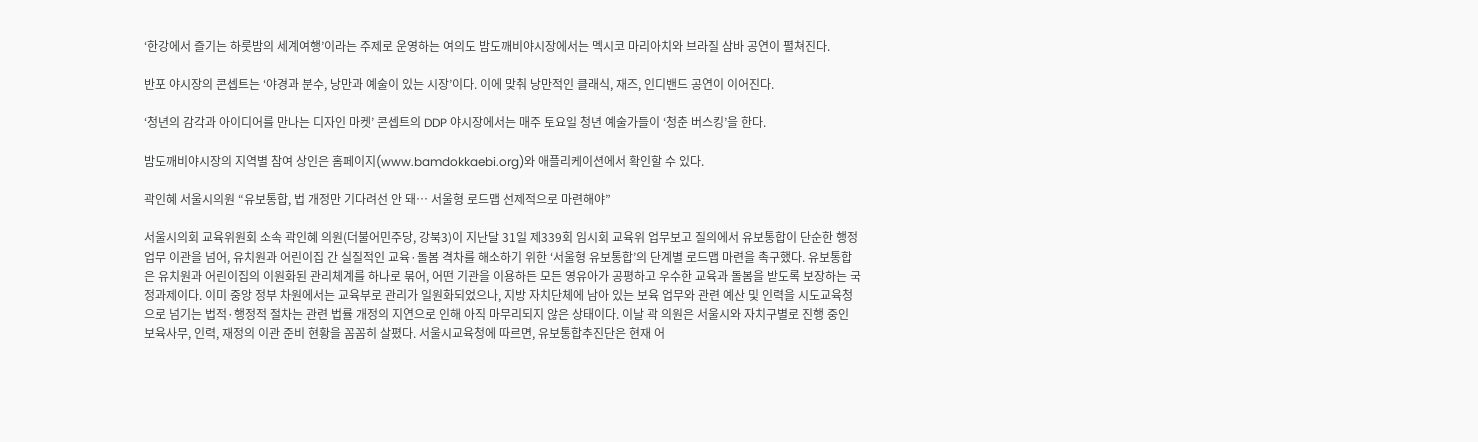‘한강에서 즐기는 하룻밤의 세계여행’이라는 주제로 운영하는 여의도 밤도깨비야시장에서는 멕시코 마리아치와 브라질 삼바 공연이 펼쳐진다.

반포 야시장의 콘셉트는 ‘야경과 분수, 낭만과 예술이 있는 시장’이다. 이에 맞춰 낭만적인 클래식, 재즈, 인디밴드 공연이 이어진다.

‘청년의 감각과 아이디어를 만나는 디자인 마켓’ 콘셉트의 DDP 야시장에서는 매주 토요일 청년 예술가들이 ‘청춘 버스킹’을 한다.

밤도깨비야시장의 지역별 참여 상인은 홈페이지(www.bamdokkaebi.org)와 애플리케이션에서 확인할 수 있다.

곽인혜 서울시의원 “유보통합, 법 개정만 기다려선 안 돼… 서울형 로드맵 선제적으로 마련해야”

서울시의회 교육위원회 소속 곽인혜 의원(더불어민주당, 강북3)이 지난달 31일 제339회 임시회 교육위 업무보고 질의에서 유보통합이 단순한 행정업무 이관을 넘어, 유치원과 어린이집 간 실질적인 교육·돌봄 격차를 해소하기 위한 ‘서울형 유보통합’의 단계별 로드맵 마련을 촉구했다. 유보통합은 유치원과 어린이집의 이원화된 관리체계를 하나로 묶어, 어떤 기관을 이용하든 모든 영유아가 공평하고 우수한 교육과 돌봄을 받도록 보장하는 국정과제이다. 이미 중앙 정부 차원에서는 교육부로 관리가 일원화되었으나, 지방 자치단체에 남아 있는 보육 업무와 관련 예산 및 인력을 시도교육청으로 넘기는 법적·행정적 절차는 관련 법률 개정의 지연으로 인해 아직 마무리되지 않은 상태이다. 이날 곽 의원은 서울시와 자치구별로 진행 중인 보육사무, 인력, 재정의 이관 준비 현황을 꼼꼼히 살폈다. 서울시교육청에 따르면, 유보통합추진단은 현재 어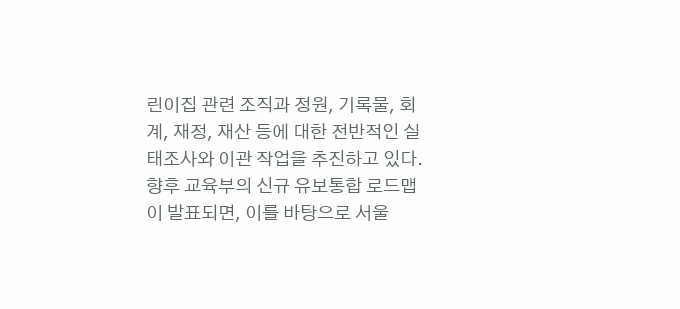린이집 관련 조직과 정원, 기록물, 회계, 재정, 재산 등에 대한 전반적인 실태조사와 이관 작업을 추진하고 있다. 향후 교육부의 신규 유보통합 로드맵이 발표되면, 이를 바탕으로 서울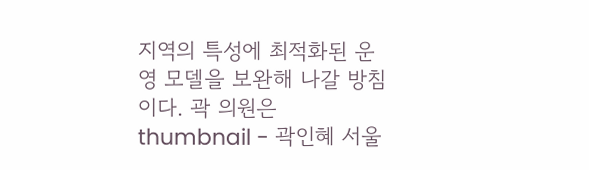지역의 특성에 최적화된 운영 모델을 보완해 나갈 방침이다. 곽 의원은
thumbnail - 곽인혜 서울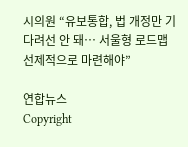시의원 “유보통합, 법 개정만 기다려선 안 돼… 서울형 로드맵 선제적으로 마련해야”

연합뉴스
Copyright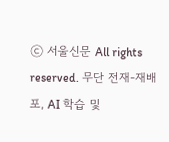ⓒ 서울신문 All rights reserved. 무단 전재-재배포, AI 학습 및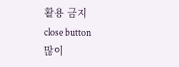활용 금지
close button
많이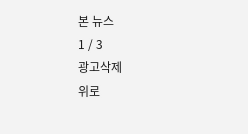본 뉴스
1 / 3
광고삭제
위로